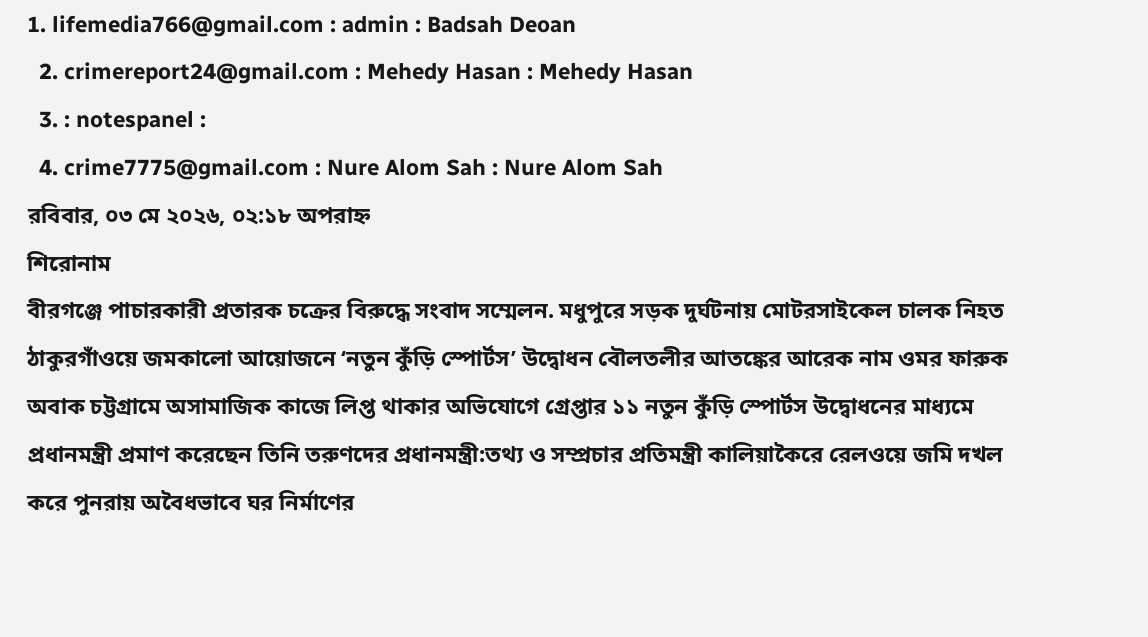1. lifemedia766@gmail.com : admin : Badsah Deoan
  2. crimereport24@gmail.com : Mehedy Hasan : Mehedy Hasan
  3. : notespanel :
  4. crime7775@gmail.com : Nure Alom Sah : Nure Alom Sah
রবিবার, ০৩ মে ২০২৬, ০২:১৮ অপরাহ্ন
শিরোনাম
বীরগঞ্জে পাচারকারী প্রতারক চক্রের বিরুদ্ধে সংবাদ সম্মেলন. মধুপুরে সড়ক দুর্ঘটনায় মোটরসাইকেল চালক নিহত ঠাকুরগাঁওয়ে জমকালো আয়োজনে ‘নতুন কুঁড়ি স্পোর্টস’ উদ্বোধন বৌলতলীর আতঙ্কের আরেক নাম ওমর ফারুক অবাক চট্টগ্রামে অসামাজিক কাজে লিপ্ত থাকার অভিযোগে গ্রেপ্তার ১১ নতুন কুঁড়ি স্পোর্টস উদ্বোধনের মাধ্যমে প্রধানমন্ত্রী প্রমাণ করেছেন তিনি তরুণদের প্রধানমন্ত্রী:তথ্য ও সম্প্রচার প্রতিমন্ত্রী কালিয়াকৈরে রেলওয়ে জমি দখল করে পুনরায় অবৈধভাবে ঘর নির্মাণের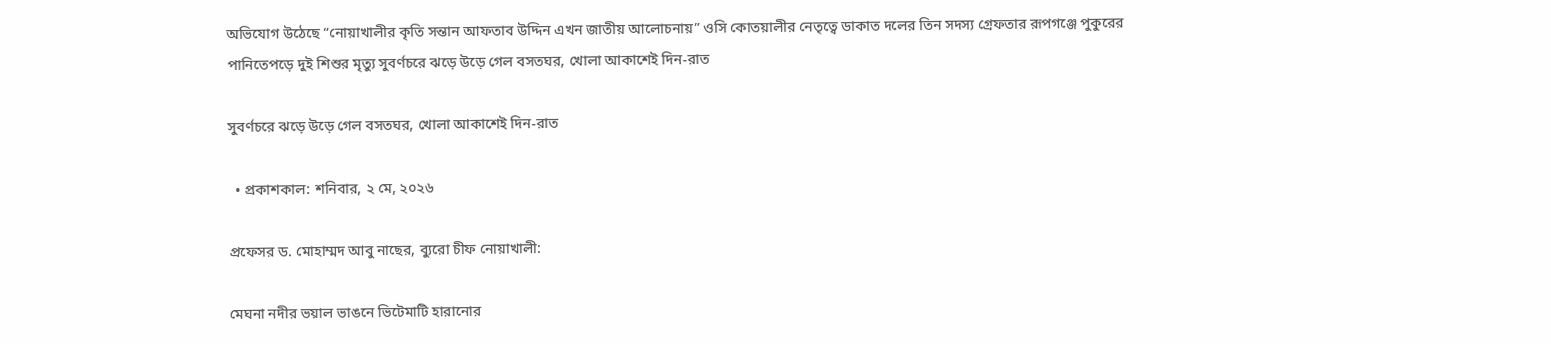অভিযোগ উঠেছে “নোয়াখালীর কৃতি সন্তান আফতাব উদ্দিন এখন জাতীয় আলোচনায়” ওসি কোতয়ালীর নেতৃত্বে ডাকাত দলের তিন সদস্য গ্রেফতার রূপগঞ্জে পুকুরের পানিতেপড়ে দুই শিশুর মৃত্যু সুবর্ণচরে ঝড়ে উড়ে গেল বসতঘর, খোলা আকাশেই দিন-রাত

সুবর্ণচরে ঝড়ে উড়ে গেল বসতঘর, খোলা আকাশেই দিন-রাত

  • প্রকাশকাল: শনিবার, ২ মে, ২০২৬

প্রফেসর ড. মোহাম্মদ আবু নাছের, ব্যুরো চীফ নোয়াখালী:

মেঘনা নদীর ভয়াল ভাঙনে ভিটেমাটি হারানোর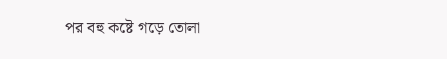পর বহু কষ্টে গড়ে তোলা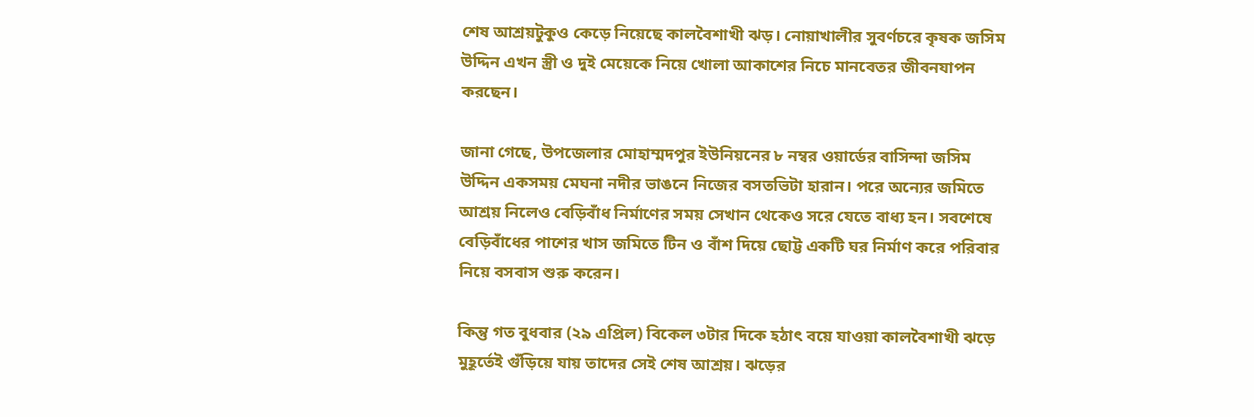শেষ আশ্রয়টুকুও কেড়ে নিয়েছে কালবৈশাখী ঝড়। নোয়াখালীর সুবর্ণচরে কৃষক জসিম উদ্দিন এখন স্ত্রী ও দুই মেয়েকে নিয়ে খোলা আকাশের নিচে মানবেতর জীবনযাপন করছেন।

জানা গেছে, উপজেলার মোহাম্মদপুর ইউনিয়নের ৮ নম্বর ওয়ার্ডের বাসিন্দা জসিম উদ্দিন একসময় মেঘনা নদীর ভাঙনে নিজের বসতভিটা হারান। পরে অন্যের জমিতে আশ্রয় নিলেও বেড়িবাঁধ নির্মাণের সময় সেখান থেকেও সরে যেতে বাধ্য হন। সবশেষে বেড়িবাঁধের পাশের খাস জমিতে টিন ও বাঁশ দিয়ে ছোট্ট একটি ঘর নির্মাণ করে পরিবার নিয়ে বসবাস শুরু করেন।

কিন্তু গত বুধবার (২৯ এপ্রিল) বিকেল ৩টার দিকে হঠাৎ বয়ে যাওয়া কালবৈশাখী ঝড়ে মুহূর্তেই গুঁড়িয়ে যায় তাদের সেই শেষ আশ্রয়। ঝড়ের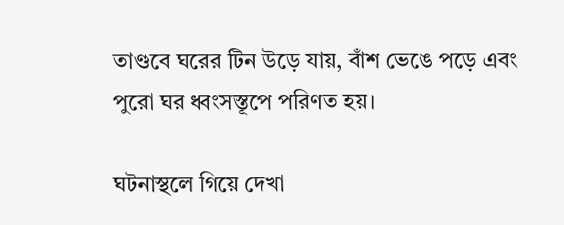তাণ্ডবে ঘরের টিন উড়ে যায়, বাঁশ ভেঙে পড়ে এবং পুরো ঘর ধ্বংসস্তূপে পরিণত হয়।

ঘটনাস্থলে গিয়ে দেখা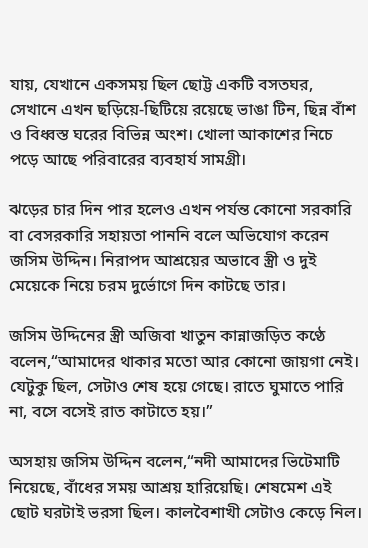যায়, যেখানে একসময় ছিল ছোট্ট একটি বসতঘর, সেখানে এখন ছড়িয়ে-ছিটিয়ে রয়েছে ভাঙা টিন, ছিন্ন বাঁশ ও বিধ্বস্ত ঘরের বিভিন্ন অংশ। খোলা আকাশের নিচে পড়ে আছে পরিবারের ব্যবহার্য সামগ্রী।

ঝড়ের চার দিন পার হলেও এখন পর্যন্ত কোনো সরকারি বা বেসরকারি সহায়তা পাননি বলে অভিযোগ করেন জসিম উদ্দিন। নিরাপদ আশ্রয়ের অভাবে স্ত্রী ও দুই মেয়েকে নিয়ে চরম দুর্ভোগে দিন কাটছে তার।

জসিম উদ্দিনের স্ত্রী অজিবা খাতুন কান্নাজড়িত কণ্ঠে বলেন,“আমাদের থাকার মতো আর কোনো জায়গা নেই। যেটুকু ছিল, সেটাও শেষ হয়ে গেছে। রাতে ঘুমাতে পারি না, বসে বসেই রাত কাটাতে হয়।”

অসহায় জসিম উদ্দিন বলেন,“নদী আমাদের ভিটেমাটি নিয়েছে, বাঁধের সময় আশ্রয় হারিয়েছি। শেষমেশ এই ছোট ঘরটাই ভরসা ছিল। কালবৈশাখী সেটাও কেড়ে নিল।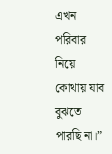এখন পরিবার নিয়ে কোথায় যাব বুঝতে পারছি না।”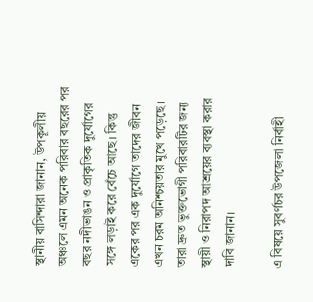স্থানীয় বাসিন্দারা জানান, উপকূলীয় অঞ্চলে এমন অনেক পরিবার বছরের পর বছর নদীভাঙন ও প্রাকৃতিক দুর্যোগের সঙ্গে লড়াই করে বেঁচে আছে। কিন্তু একের পর এক দুর্যোগে তাদের জীবন এখন চরম অনিশ্চয়তার মুখে পড়েছে। তারা দ্রুত ভুক্তভোগী পরিবারটির জন্য স্থায়ী ও নিরাপদ আশ্রয়ের ব্যবস্থা করার দাবি জানান।

এ বিষয়ে সুবর্ণচর উপজেলা নির্বাহী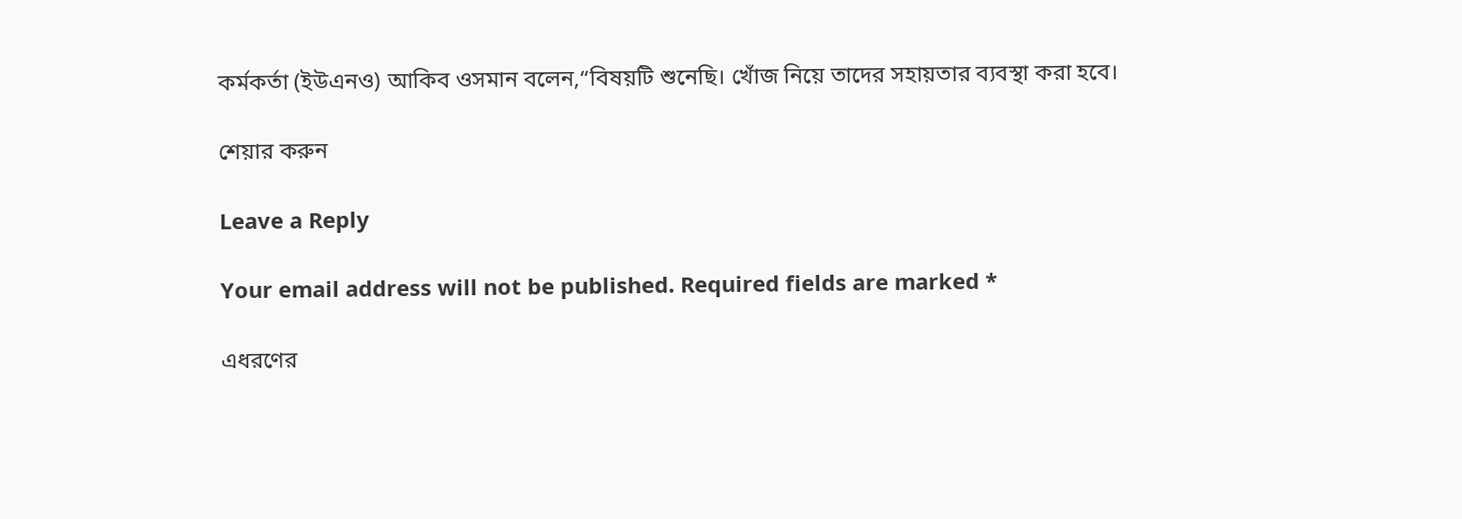কর্মকর্তা (ইউএনও) আকিব ওসমান বলেন,“বিষয়টি শুনেছি। খোঁজ নিয়ে তাদের সহায়তার ব্যবস্থা করা হবে।

শেয়ার করুন

Leave a Reply

Your email address will not be published. Required fields are marked *

এধরণের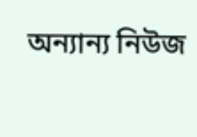অন্যান্য নিউজ